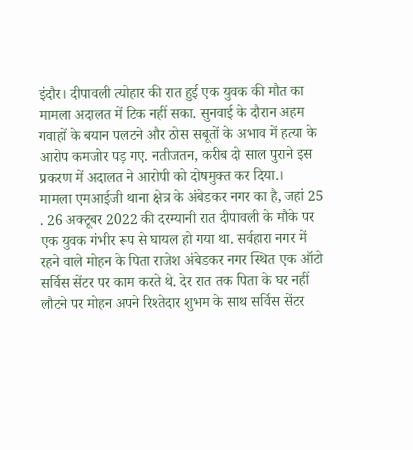इंदौर। दीपावली त्योहार की रात हुई एक युवक की मौत का मामला अदालत में टिक नहीं सका. सुनवाई के दौरान अहम गवाहों के बयान पलटने और ठोस सबूतों के अभाव में हत्या के आरोप कमजोर पड़ गए. नतीजतन, करीब दो साल पुराने इस प्रकरण में अदालत ने आरोपी को दोषमुक्त कर दिया.।
मामला एमआईजी थाना क्षेत्र के अंबेडकर नगर का है, जहां 25 . 26 अक्टूबर 2022 की दरम्यानी रात दीपावली के मौके पर एक युवक गंभीर रूप से घायल हो गया था. सर्वहारा नगर में रहने वाले मोहन के पिता राजेश अंबेडकर नगर स्थित एक ऑटो सर्विस सेंटर पर काम करते थे. देर रात तक पिता के घर नहीं लौटने पर मोहन अपने रिश्तेदार शुभम के साथ सर्विस सेंटर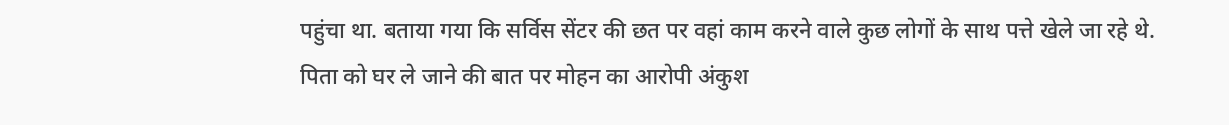पहुंचा था. बताया गया कि सर्विस सेंटर की छत पर वहां काम करने वाले कुछ लोगों के साथ पत्ते खेले जा रहे थे. पिता को घर ले जाने की बात पर मोहन का आरोपी अंकुश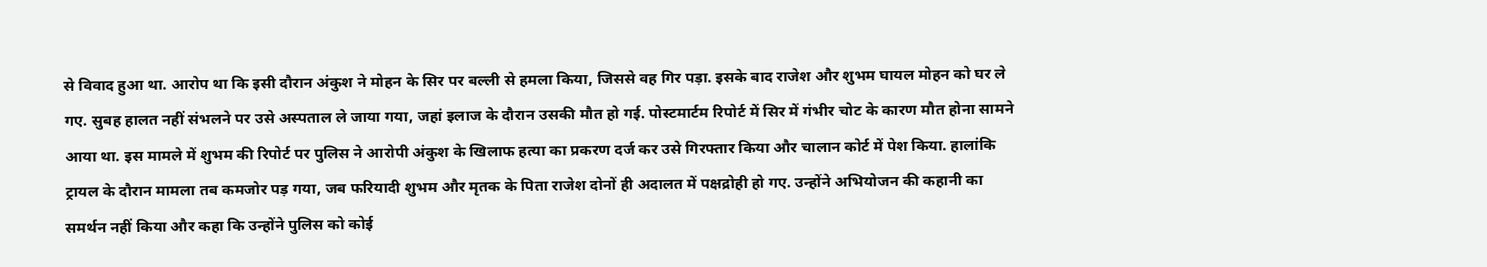से विवाद हुआ था. आरोप था कि इसी दौरान अंकुश ने मोहन के सिर पर बल्ली से हमला किया, जिससे वह गिर पड़ा. इसके बाद राजेश और शुभम घायल मोहन को घर ले गए. सुबह हालत नहीं संभलने पर उसे अस्पताल ले जाया गया, जहां इलाज के दौरान उसकी मौत हो गई. पोस्टमार्टम रिपोर्ट में सिर में गंभीर चोट के कारण मौत होना सामने आया था. इस मामले में शुभम की रिपोर्ट पर पुलिस ने आरोपी अंकुश के खिलाफ हत्या का प्रकरण दर्ज कर उसे गिरफ्तार किया और चालान कोर्ट में पेश किया. हालांकि ट्रायल के दौरान मामला तब कमजोर पड़ गया, जब फरियादी शुभम और मृतक के पिता राजेश दोनों ही अदालत में पक्षद्रोही हो गए. उन्होंने अभियोजन की कहानी का समर्थन नहीं किया और कहा कि उन्होंने पुलिस को कोई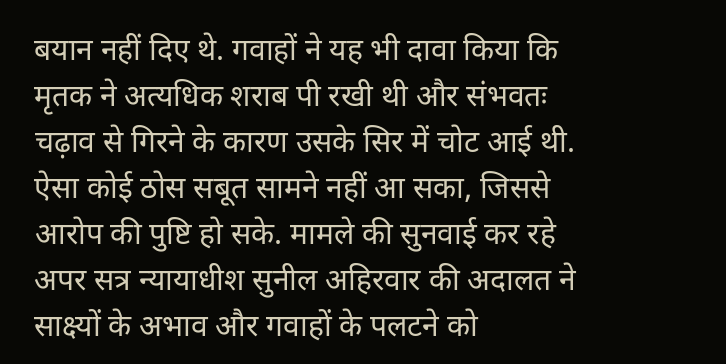बयान नहीं दिए थे. गवाहों ने यह भी दावा किया कि मृतक ने अत्यधिक शराब पी रखी थी और संभवतः चढ़ाव से गिरने के कारण उसके सिर में चोट आई थी. ऐसा कोई ठोस सबूत सामने नहीं आ सका, जिससे आरोप की पुष्टि हो सके. मामले की सुनवाई कर रहे अपर सत्र न्यायाधीश सुनील अहिरवार की अदालत ने साक्ष्यों के अभाव और गवाहों के पलटने को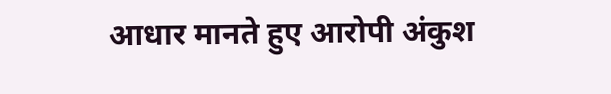आधार मानते हुए आरोपी अंकुश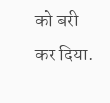को बरी कर दिया.